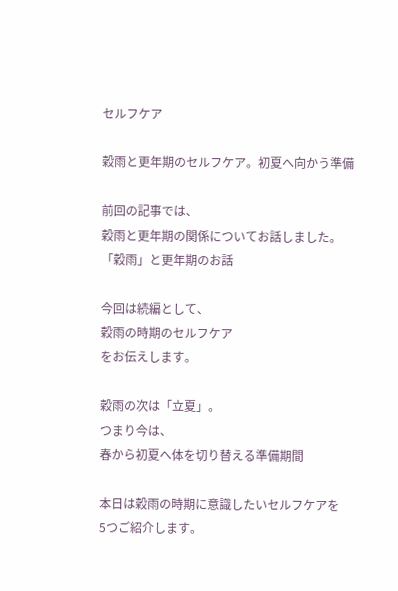セルフケア

穀雨と更年期のセルフケア。初夏へ向かう準備

前回の記事では、
穀雨と更年期の関係についてお話しました。
「穀雨」と更年期のお話

今回は続編として、
穀雨の時期のセルフケア
をお伝えします。

穀雨の次は「立夏」。
つまり今は、
春から初夏へ体を切り替える準備期間

本日は穀雨の時期に意識したいセルフケアを
5つご紹介します。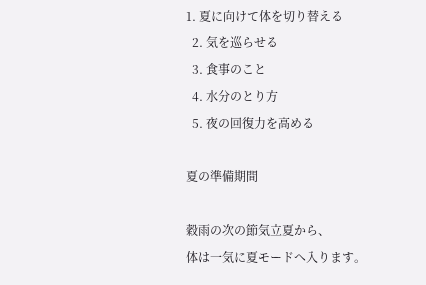1. 夏に向けて体を切り替える
  2. 気を巡らせる
  3. 食事のこと
  4. 水分のとり方
  5. 夜の回復力を高める

夏の準備期間

穀雨の次の節気立夏から、
体は一気に夏モードへ入ります。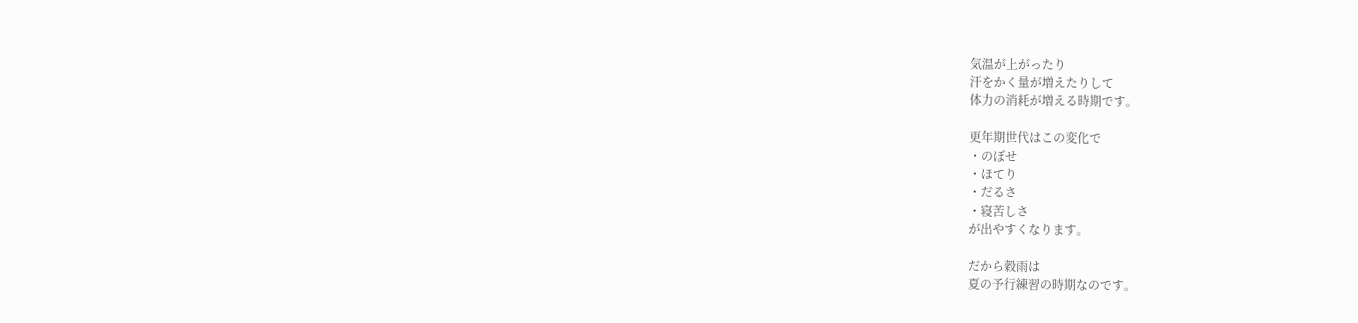気温が上がったり
汗をかく量が増えたりして
体力の消耗が増える時期です。

更年期世代はこの変化で
・のぼせ
・ほてり
・だるさ
・寝苦しさ
が出やすくなります。

だから穀雨は
夏の予行練習の時期なのです。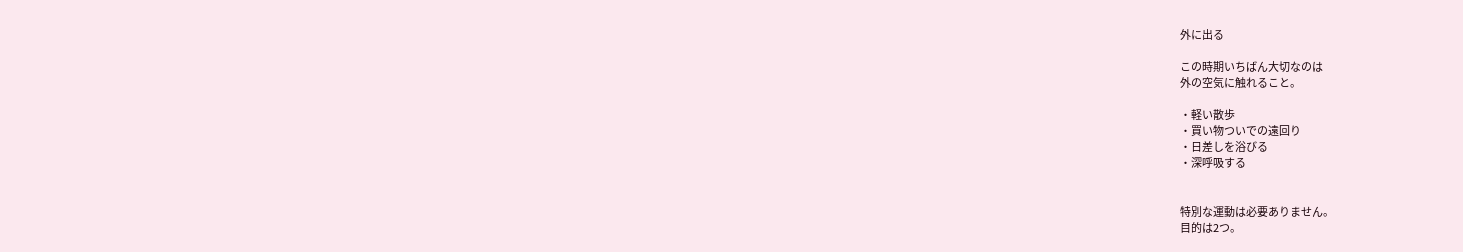外に出る

この時期いちばん大切なのは
外の空気に触れること。

・軽い散歩
・買い物ついでの遠回り
・日差しを浴びる
・深呼吸する


特別な運動は必要ありません。
目的は2つ。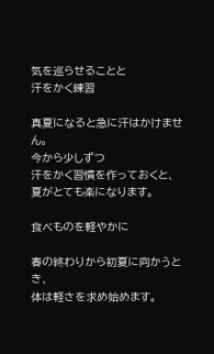気を巡らせることと
汗をかく練習

真夏になると急に汗はかけません。
今から少しずつ
汗をかく習慣を作っておくと、
夏がとても楽になります。

食べものを軽やかに

春の終わりから初夏に向かうとき、
体は軽さを求め始めます。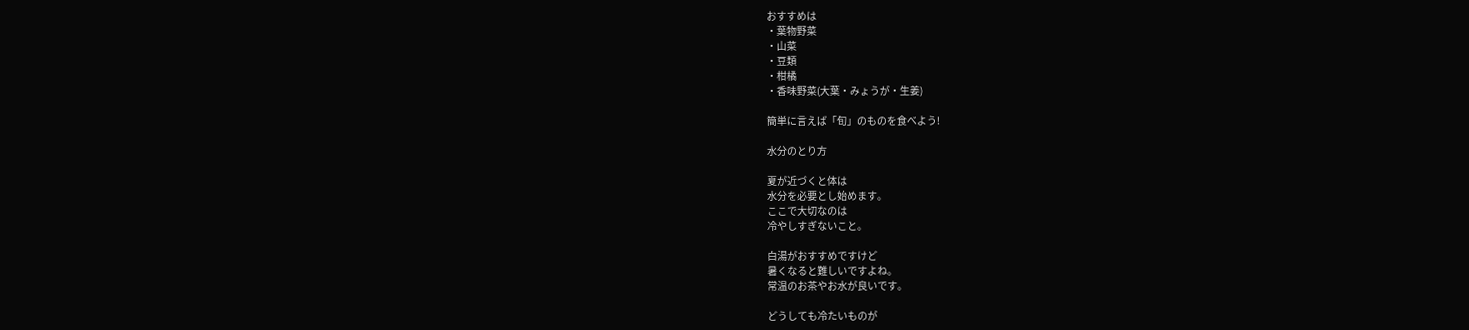おすすめは
・葉物野菜
・山菜
・豆類
・柑橘
・香味野菜(大葉・みょうが・生姜)

簡単に言えば「旬」のものを食べよう!

水分のとり方

夏が近づくと体は
水分を必要とし始めます。
ここで大切なのは
冷やしすぎないこと。

白湯がおすすめですけど
暑くなると難しいですよね。
常温のお茶やお水が良いです。

どうしても冷たいものが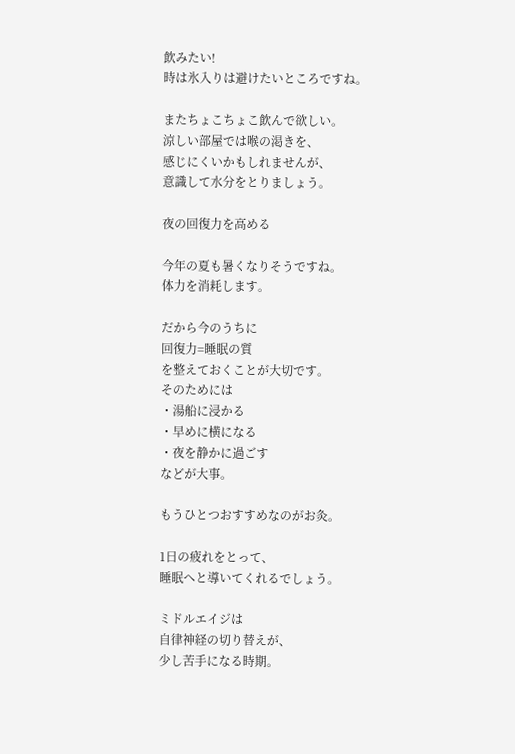飲みたい!
時は氷入りは避けたいところですね。

またちょこちょこ飲んで欲しい。
涼しい部屋では喉の渇きを、
感じにくいかもしれませんが、
意識して水分をとりましょう。

夜の回復力を高める

今年の夏も暑くなりそうですね。
体力を消耗します。

だから今のうちに
回復力=睡眠の質
を整えておくことが大切です。
そのためには
・湯船に浸かる
・早めに横になる
・夜を静かに過ごす
などが大事。

もうひとつおすすめなのがお灸。

1日の疲れをとって、
睡眠へと導いてくれるでしょう。

ミドルエイジは
自律神経の切り替えが、
少し苦手になる時期。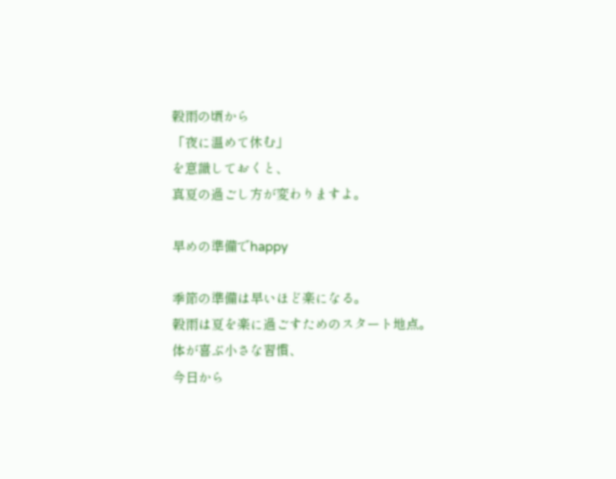穀雨の頃から
「夜に温めて休む」
を意識しておくと、
真夏の過ごし方が変わりますよ。

早めの準備でhappy

季節の準備は早いほど楽になる。
穀雨は夏を楽に過ごすためのスタート地点。
体が喜ぶ小さな習慣、
今日から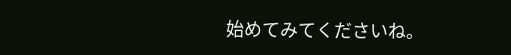始めてみてくださいね。